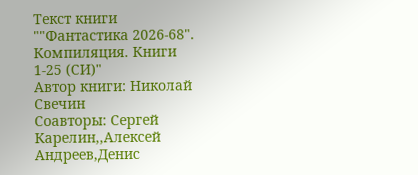Текст книги ""Фантастика 2026-68". Компиляция. Книги 1-25 (СИ)"
Автор книги: Николай Свечин
Соавторы: Сергей Карелин,,Алексей Андреев,Денис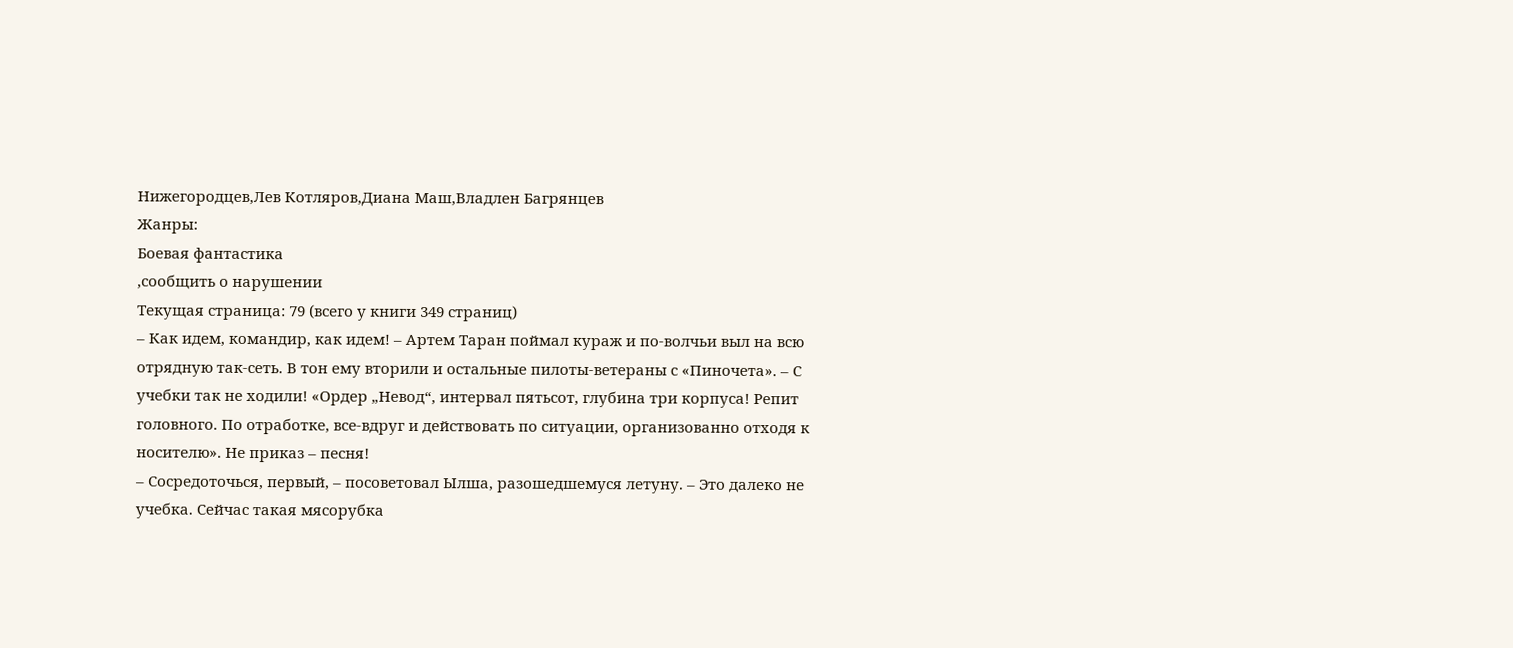Нижегородцев,Лев Котляров,Диана Маш,Владлен Багрянцев
Жанры:
Боевая фантастика
,сообщить о нарушении
Текущая страница: 79 (всего у книги 349 страниц)
– Как идем, командир, как идем! – Артем Таран поймал кураж и по-волчьи выл на всю отрядную так-сеть. В тон ему вторили и остальные пилоты-ветераны с «Пиночета». – С учебки так не ходили! «Ордер „Невод“, интервал пятьсот, глубина три корпуса! Репит головного. По отработке, все-вдруг и действовать по ситуации, организованно отходя к носителю». Не приказ – песня!
– Сосредоточься, первый, – посоветовал Ылша, разошедшемуся летуну. – Это далеко не учебка. Сейчас такая мясорубка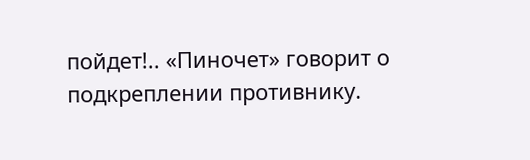пойдет!.. «Пиночет» говорит о подкреплении противнику.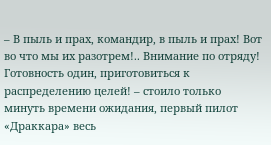– В пыль и прах, командир, в пыль и прах! Вот во что мы их разотрем!.. Внимание по отряду! Готовность один, приготовиться к распределению целей! – стоило только минуть времени ожидания, первый пилот «Драккара» весь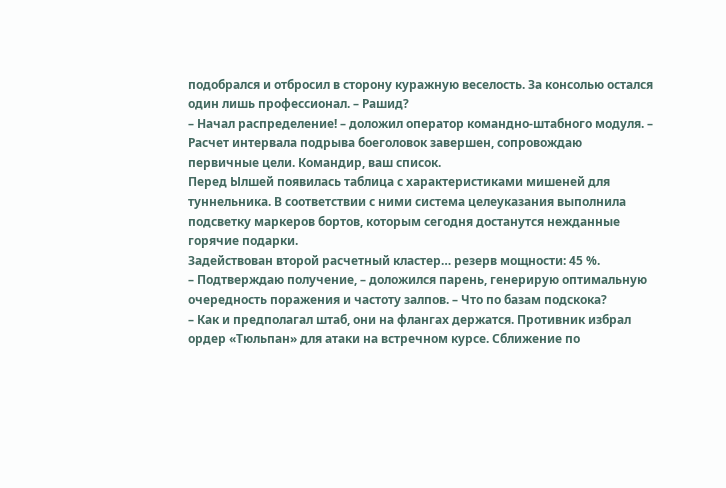подобрался и отбросил в сторону куражную веселость. За консолью остался один лишь профессионал. – Рашид?
– Начал распределение! – доложил оператор командно-штабного модуля. – Расчет интервала подрыва боеголовок завершен, сопровождаю первичные цели. Командир, ваш список.
Перед Ылшей появилась таблица с характеристиками мишеней для туннельника. В соответствии с ними система целеуказания выполнила подсветку маркеров бортов, которым сегодня достанутся нежданные горячие подарки.
Задействован второй расчетный кластер… резерв мощности: 45 %.
– Подтверждаю получение, – доложился парень, генерирую оптимальную очередность поражения и частоту залпов. – Что по базам подскока?
– Как и предполагал штаб, они на флангах держатся. Противник избрал ордер «Тюльпан» для атаки на встречном курсе. Сближение по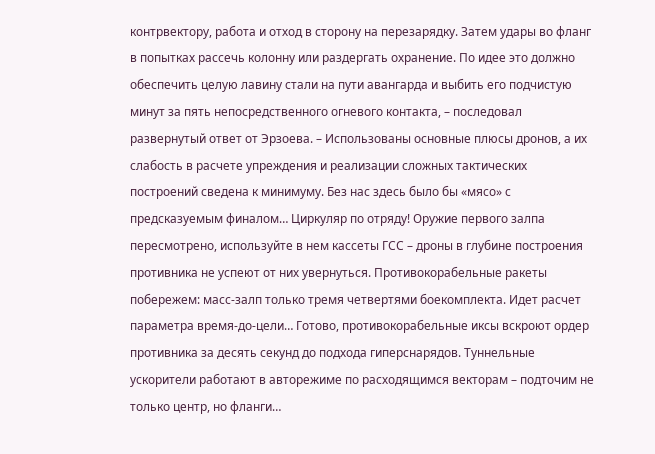контрвектору, работа и отход в сторону на перезарядку. Затем удары во фланг в попытках рассечь колонну или раздергать охранение. По идее это должно обеспечить целую лавину стали на пути авангарда и выбить его подчистую минут за пять непосредственного огневого контакта, – последовал развернутый ответ от Эрзоева. – Использованы основные плюсы дронов, а их слабость в расчете упреждения и реализации сложных тактических построений сведена к минимуму. Без нас здесь было бы «мясо» с предсказуемым финалом… Циркуляр по отряду! Оружие первого залпа пересмотрено, используйте в нем кассеты ГСС – дроны в глубине построения противника не успеют от них увернуться. Противокорабельные ракеты побережем: масс-залп только тремя четвертями боекомплекта. Идет расчет параметра время-до-цели… Готово, противокорабельные иксы вскроют ордер противника за десять секунд до подхода гиперснарядов. Туннельные ускорители работают в авторежиме по расходящимся векторам – подточим не только центр, но фланги…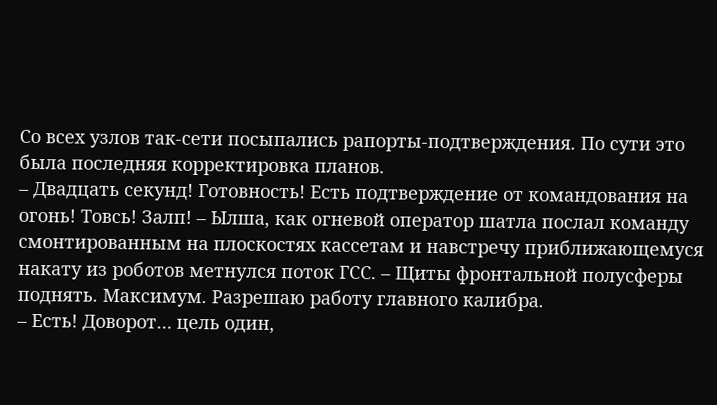Со всех узлов так-сети посыпались рапорты-подтверждения. По сути это была последняя корректировка планов.
– Двадцать секунд! Готовность! Есть подтверждение от командования на огонь! Товсь! Залп! – Ылша, как огневой оператор шатла послал команду смонтированным на плоскостях кассетам и навстречу приближающемуся накату из роботов метнулся поток ГСС. – Щиты фронтальной полусферы поднять. Максимум. Разрешаю работу главного калибра.
– Есть! Доворот… цель один,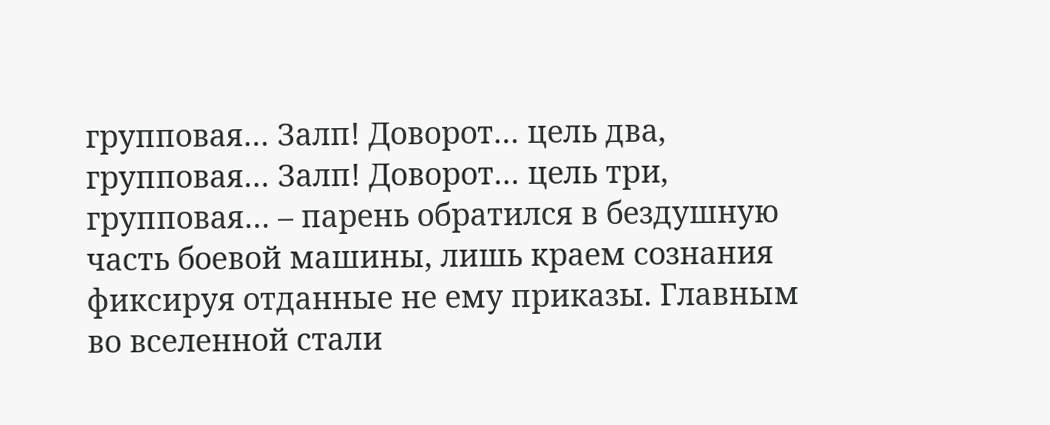групповая… Залп! Доворот… цель два, групповая… Залп! Доворот… цель три, групповая… – парень обратился в бездушную часть боевой машины, лишь краем сознания фиксируя отданные не ему приказы. Главным во вселенной стали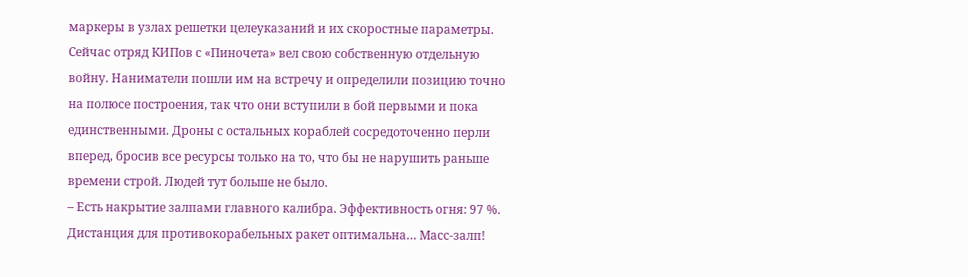маркеры в узлах решетки целеуказаний и их скоростные параметры. Сейчас отряд КИПов с «Пиночета» вел свою собственную отдельную войну. Наниматели пошли им на встречу и определили позицию точно на полюсе построения, так что они вступили в бой первыми и пока единственными. Дроны с остальных кораблей сосредоточенно перли вперед, бросив все ресурсы только на то, что бы не нарушить раньше времени строй. Людей тут больше не было.
– Есть накрытие залпами главного калибра. Эффективность огня: 97 %. Дистанция для противокорабельных ракет оптимальна… Масс-залп!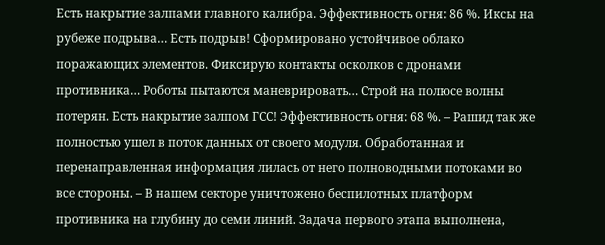Есть накрытие залпами главного калибра. Эффективность огня: 86 %. Иксы на рубеже подрыва… Есть подрыв! Сформировано устойчивое облако поражающих элементов. Фиксирую контакты осколков с дронами противника… Роботы пытаются маневрировать… Строй на полюсе волны потерян. Есть накрытие залпом ГСС! Эффективность огня: 68 %. – Рашид так же полностью ушел в поток данных от своего модуля. Обработанная и перенаправленная информация лилась от него полноводными потоками во все стороны. – В нашем секторе уничтожено беспилотных платформ противника на глубину до семи линий. Задача первого этапа выполнена,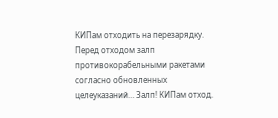КИПам отходить на перезарядку. Перед отходом залп противокорабельными ракетами согласно обновленных целеуказаний… Залп! КИПам отход.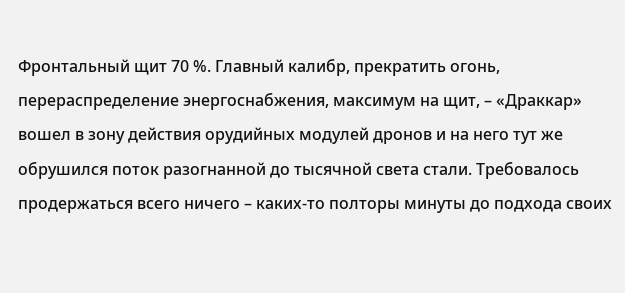Фронтальный щит 70 %. Главный калибр, прекратить огонь, перераспределение энергоснабжения, максимум на щит, – «Драккар» вошел в зону действия орудийных модулей дронов и на него тут же обрушился поток разогнанной до тысячной света стали. Требовалось продержаться всего ничего – каких-то полторы минуты до подхода своих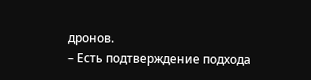дронов.
– Есть подтверждение подхода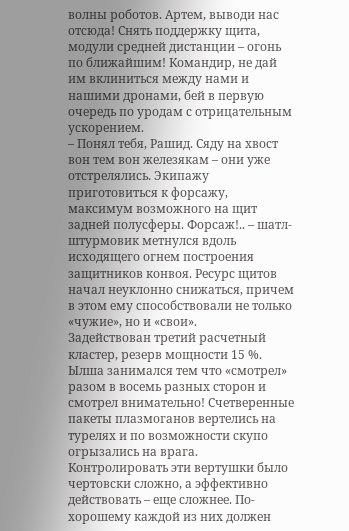волны роботов. Артем, выводи нас отсюда! Снять поддержку щита, модули средней дистанции – огонь по ближайшим! Командир, не дай им вклиниться между нами и нашими дронами, бей в первую очередь по уродам с отрицательным ускорением.
– Понял тебя, Рашид. Сяду на хвост вон тем вон железякам – они уже отстрелялись. Экипажу приготовиться к форсажу, максимум возможного на щит задней полусферы. Форсаж!.. – шатл-штурмовик метнулся вдоль исходящего огнем построения защитников конвоя. Ресурс щитов начал неуклонно снижаться, причем в этом ему способствовали не только «чужие», но и «свои».
Задействован третий расчетный кластер, резерв мощности 15 %.
Ылша занимался тем что «смотрел» разом в восемь разных сторон и смотрел внимательно! Счетверенные пакеты плазмоганов вертелись на турелях и по возможности скупо огрызались на врага. Контролировать эти вертушки было чертовски сложно, а эффективно действовать – еще сложнее. По-хорошему каждой из них должен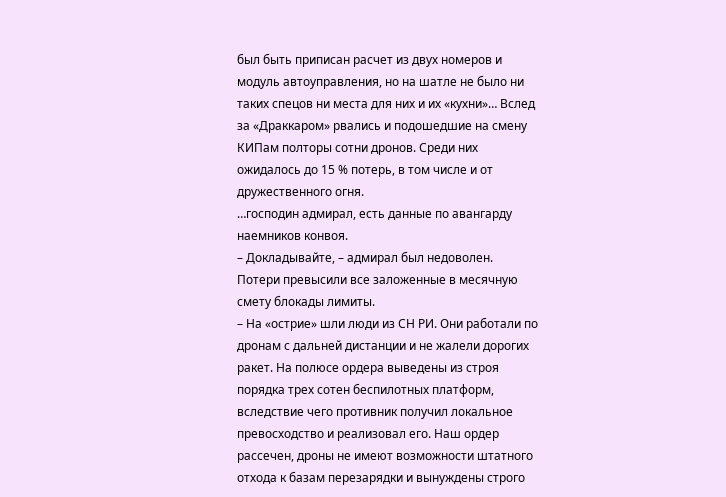был быть приписан расчет из двух номеров и модуль автоуправления, но на шатле не было ни таких спецов ни места для них и их «кухни»… Вслед за «Драккаром» рвались и подошедшие на смену КИПам полторы сотни дронов. Среди них ожидалось до 15 % потерь, в том числе и от дружественного огня.
…господин адмирал, есть данные по авангарду наемников конвоя.
– Докладывайте, – адмирал был недоволен. Потери превысили все заложенные в месячную смету блокады лимиты.
– На «острие» шли люди из СН РИ. Они работали по дронам с дальней дистанции и не жалели дорогих ракет. На полюсе ордера выведены из строя порядка трех сотен беспилотных платформ, вследствие чего противник получил локальное превосходство и реализовал его. Наш ордер рассечен, дроны не имеют возможности штатного отхода к базам перезарядки и вынуждены строго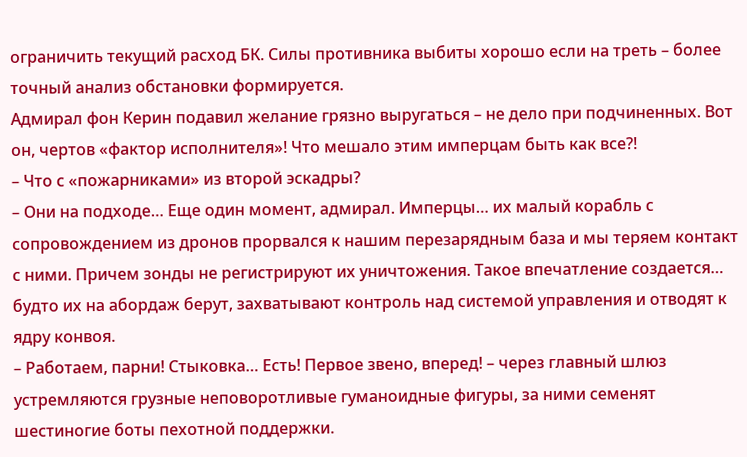ограничить текущий расход БК. Силы противника выбиты хорошо если на треть – более точный анализ обстановки формируется.
Адмирал фон Керин подавил желание грязно выругаться – не дело при подчиненных. Вот он, чертов «фактор исполнителя»! Что мешало этим имперцам быть как все?!
– Что с «пожарниками» из второй эскадры?
– Они на подходе… Еще один момент, адмирал. Имперцы… их малый корабль с сопровождением из дронов прорвался к нашим перезарядным база и мы теряем контакт с ними. Причем зонды не регистрируют их уничтожения. Такое впечатление создается… будто их на абордаж берут, захватывают контроль над системой управления и отводят к ядру конвоя.
– Работаем, парни! Стыковка… Есть! Первое звено, вперед! – через главный шлюз устремляются грузные неповоротливые гуманоидные фигуры, за ними семенят шестиногие боты пехотной поддержки.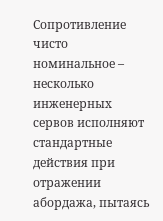Сопротивление чисто номинальное – несколько инженерных сервов исполняют стандартные действия при отражении абордажа, пытаясь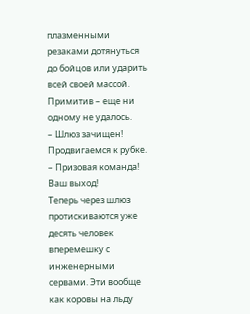плазменными резаками дотянуться до бойцов или ударить всей своей массой. Примитив – еще ни одному не удалось.
– Шлюз зачищен! Продвигаемся к рубке.
– Призовая команда! Ваш выход!
Теперь через шлюз протискиваются уже десять человек вперемешку с инженерными сервами. Эти вообще как коровы на льду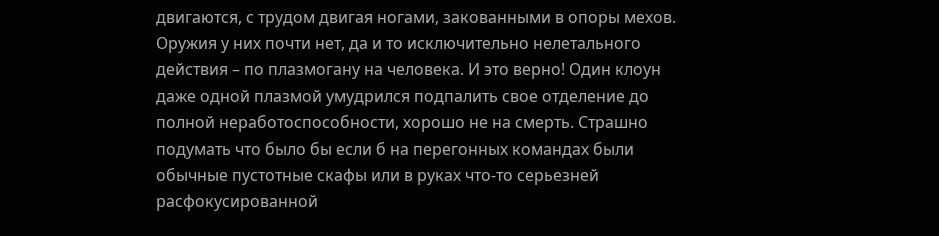двигаются, с трудом двигая ногами, закованными в опоры мехов. Оружия у них почти нет, да и то исключительно нелетального действия – по плазмогану на человека. И это верно! Один клоун даже одной плазмой умудрился подпалить свое отделение до полной неработоспособности, хорошо не на смерть. Страшно подумать что было бы если б на перегонных командах были обычные пустотные скафы или в руках что-то серьезней расфокусированной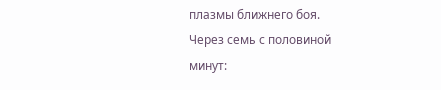плазмы ближнего боя.
Через семь с половиной минут: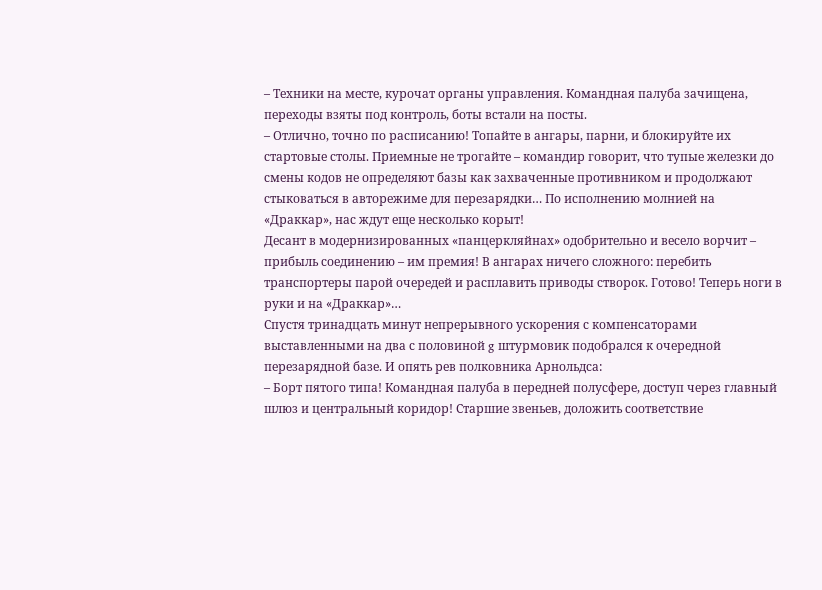– Техники на месте, курочат органы управления. Командная палуба зачищена, переходы взяты под контроль, боты встали на посты.
– Отлично, точно по расписанию! Топайте в ангары, парни, и блокируйте их стартовые столы. Приемные не трогайте – командир говорит, что тупые железки до смены кодов не определяют базы как захваченные противником и продолжают стыковаться в авторежиме для перезарядки… По исполнению молнией на «Драккар», нас ждут еще несколько корыт!
Десант в модернизированных «панцеркляйнах» одобрительно и весело ворчит – прибыль соединению – им премия! В ангарах ничего сложного: перебить транспортеры парой очередей и расплавить приводы створок. Готово! Теперь ноги в руки и на «Драккар»…
Спустя тринадцать минут непрерывного ускорения с компенсаторами выставленными на два с половиной g штурмовик подобрался к очередной перезарядной базе. И опять рев полковника Арнольдса:
– Борт пятого типа! Командная палуба в передней полусфере, доступ через главный шлюз и центральный коридор! Старшие звеньев, доложить соответствие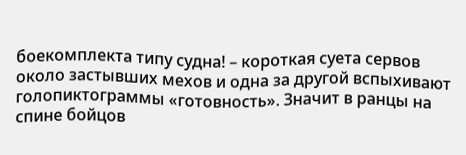боекомплекта типу судна! – короткая суета сервов около застывших мехов и одна за другой вспыхивают голопиктограммы «готовность». Значит в ранцы на спине бойцов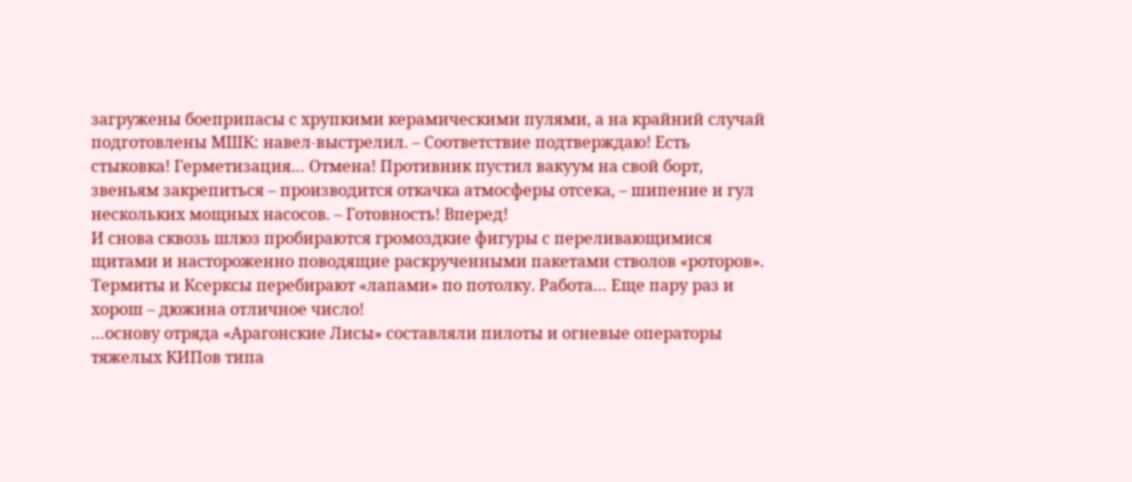загружены боеприпасы с хрупкими керамическими пулями, а на крайний случай подготовлены МШК: навел-выстрелил. – Соответствие подтверждаю! Есть стыковка! Герметизация… Отмена! Противник пустил вакуум на свой борт, звеньям закрепиться – производится откачка атмосферы отсека, – шипение и гул нескольких мощных насосов. – Готовность! Вперед!
И снова сквозь шлюз пробираются громоздкие фигуры с переливающимися щитами и настороженно поводящие раскрученными пакетами стволов «роторов». Термиты и Ксерксы перебирают «лапами» по потолку. Работа… Еще пару раз и хорош – дюжина отличное число!
…основу отряда «Арагонские Лисы» составляли пилоты и огневые операторы тяжелых КИПов типа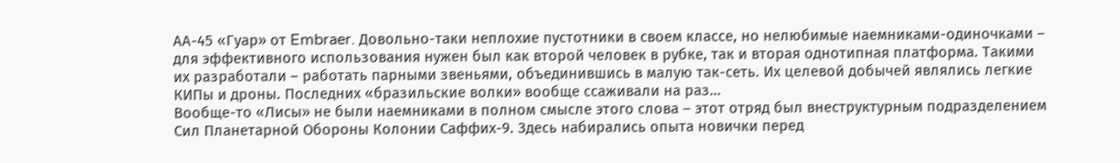АА-45 «Гуар» от Embraer. Довольно-таки неплохие пустотники в своем классе, но нелюбимые наемниками-одиночками – для эффективного использования нужен был как второй человек в рубке, так и вторая однотипная платформа. Такими их разработали – работать парными звеньями, объединившись в малую так-сеть. Их целевой добычей являлись легкие КИПы и дроны. Последних «бразильские волки» вообще ссаживали на раз…
Вообще-то «Лисы» не были наемниками в полном смысле этого слова – этот отряд был внеструктурным подразделением Сил Планетарной Обороны Колонии Саффих-9. Здесь набирались опыта новички перед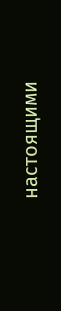настоящими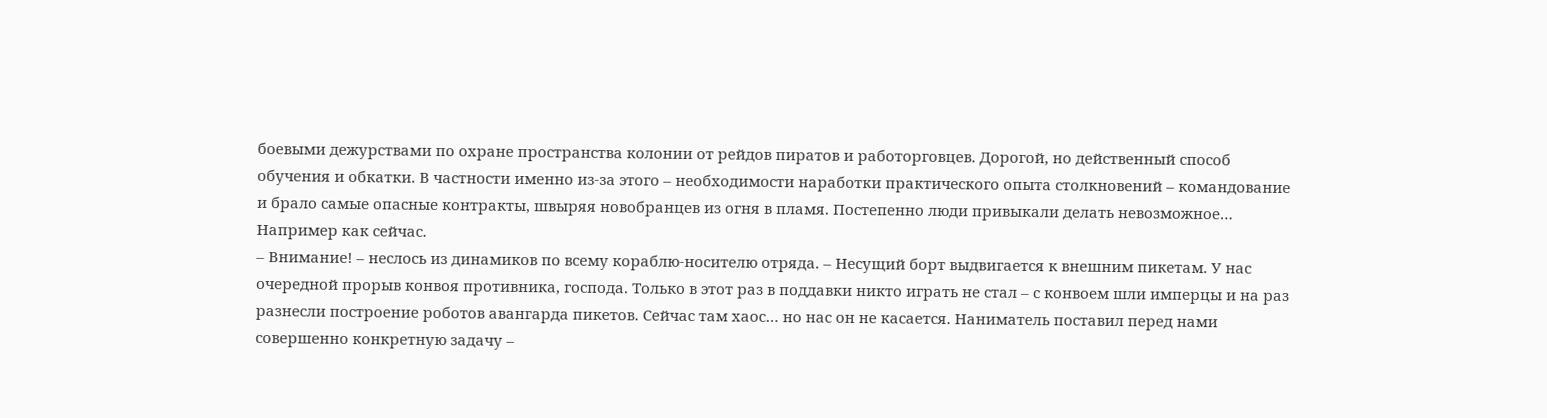боевыми дежурствами по охране пространства колонии от рейдов пиратов и работорговцев. Дорогой, но действенный способ обучения и обкатки. В частности именно из-за этого – необходимости наработки практического опыта столкновений – командование и брало самые опасные контракты, швыряя новобранцев из огня в пламя. Постепенно люди привыкали делать невозможное… Например как сейчас.
– Внимание! – неслось из динамиков по всему кораблю-носителю отряда. – Несущий борт выдвигается к внешним пикетам. У нас очередной прорыв конвоя противника, господа. Только в этот раз в поддавки никто играть не стал – с конвоем шли имперцы и на раз разнесли построение роботов авангарда пикетов. Сейчас там хаос… но нас он не касается. Наниматель поставил перед нами совершенно конкретную задачу –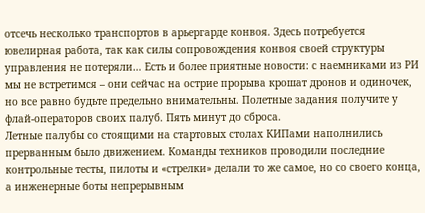отсечь несколько транспортов в арьергарде конвоя. Здесь потребуется ювелирная работа, так как силы сопровождения конвоя своей структуры управления не потеряли… Есть и более приятные новости: с наемниками из РИ мы не встретимся – они сейчас на острие прорыва крошат дронов и одиночек, но все равно будьте предельно внимательны. Полетные задания получите у флай-операторов своих палуб. Пять минут до сброса.
Летные палубы со стоящими на стартовых столах КИПами наполнились прерванным было движением. Команды техников проводили последние контрольные тесты, пилоты и «стрелки» делали то же самое, но со своего конца, а инженерные боты непрерывным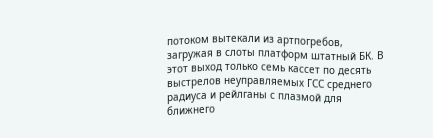потоком вытекали из артпогребов, загружая в слоты платформ штатный БК. В этот выход только семь кассет по десять выстрелов неуправляемых ГСС среднего радиуса и рейлганы с плазмой для ближнего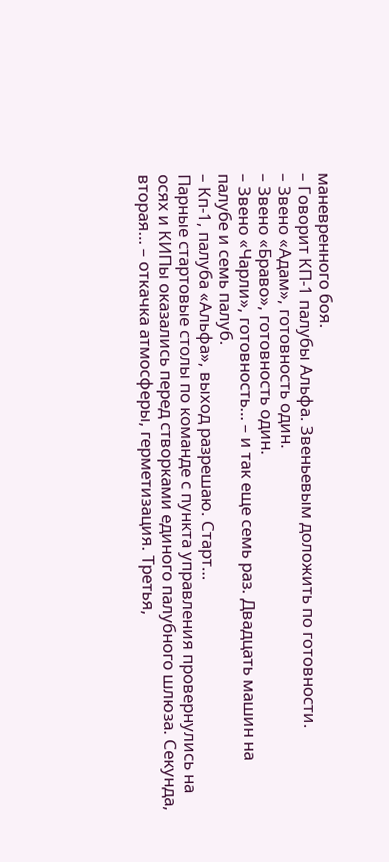маневренного боя.
– Говорит КП-1 палубы Альфа. Звеньевым доложить по готовности.
– Звено «Адам», готовность один.
– Звено «Браво», готовность один.
– Звено «Чарли», готовность… – и так еще семь раз. Двадцать машин на палубе и семь палуб.
– Кп-1, палуба «Альфа», выход разрешаю. Старт…
Парные стартовые столы по команде с пункта управления провернулись на осях и КИПы оказались перед створками единого палубного шлюза. Секунда, вторая… – откачка атмосферы, герметизация. Третья,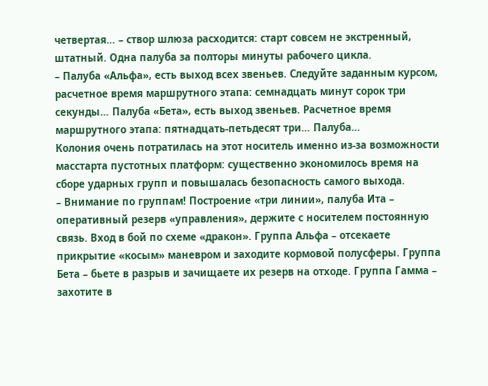четвертая… – створ шлюза расходится: старт совсем не экстренный, штатный. Одна палуба за полторы минуты рабочего цикла.
– Палуба «Альфа», есть выход всех звеньев. Следуйте заданным курсом, расчетное время маршрутного этапа: семнадцать минут сорок три секунды… Палуба «Бета», есть выход звеньев. Расчетное время маршрутного этапа: пятнадцать-петьдесят три… Палуба…
Колония очень потратилась на этот носитель именно из-за возможности масстарта пустотных платформ: существенно экономилось время на сборе ударных групп и повышалась безопасность самого выхода.
– Внимание по группам! Построение «три линии», палуба Ита – оперативный резерв «управления», держите с носителем постоянную связь. Вход в бой по схеме «дракон». Группа Альфа – отсекаете прикрытие «косым» маневром и заходите кормовой полусферы. Группа Бета – бьете в разрыв и зачищаете их резерв на отходе. Группа Гамма – захотите в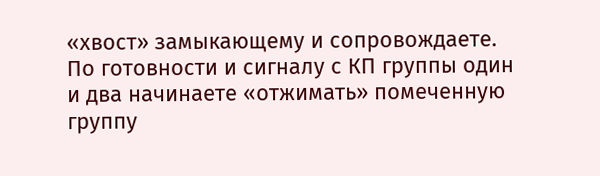«хвост» замыкающему и сопровождаете. По готовности и сигналу с КП группы один и два начинаете «отжимать» помеченную группу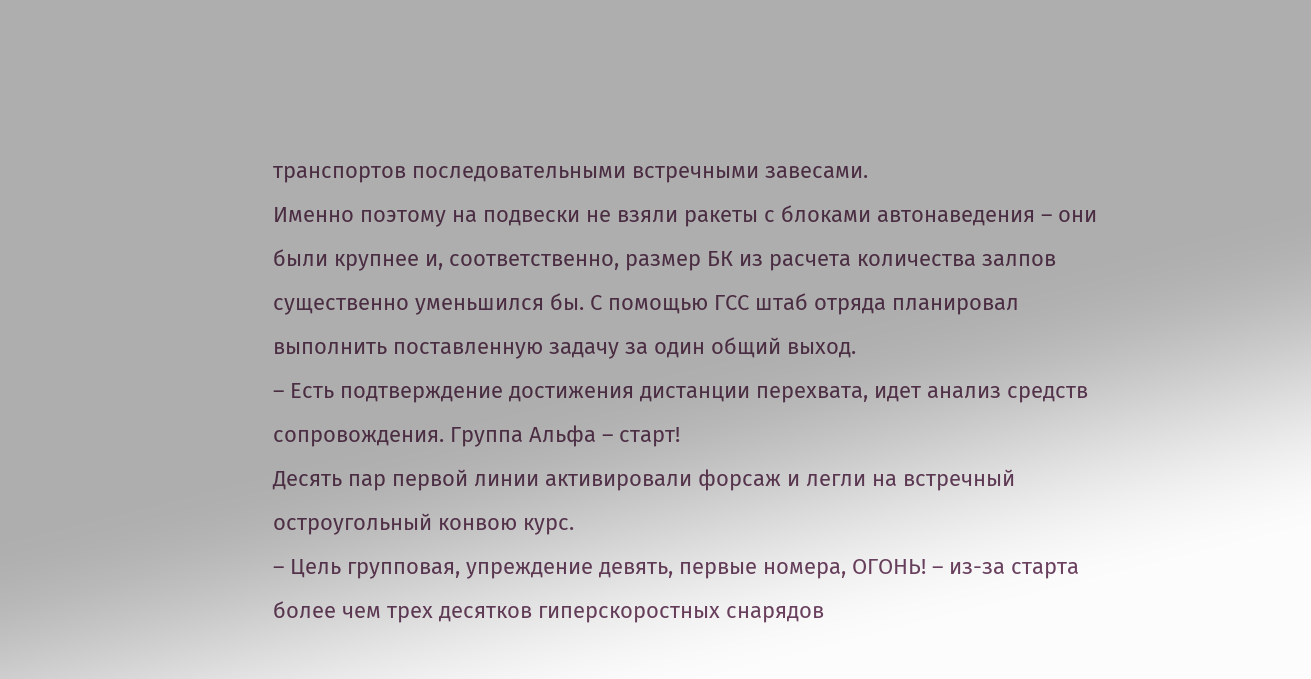транспортов последовательными встречными завесами.
Именно поэтому на подвески не взяли ракеты с блоками автонаведения – они были крупнее и, соответственно, размер БК из расчета количества залпов существенно уменьшился бы. С помощью ГСС штаб отряда планировал выполнить поставленную задачу за один общий выход.
– Есть подтверждение достижения дистанции перехвата, идет анализ средств сопровождения. Группа Альфа – старт!
Десять пар первой линии активировали форсаж и легли на встречный остроугольный конвою курс.
– Цель групповая, упреждение девять, первые номера, ОГОНЬ! – из-за старта более чем трех десятков гиперскоростных снарядов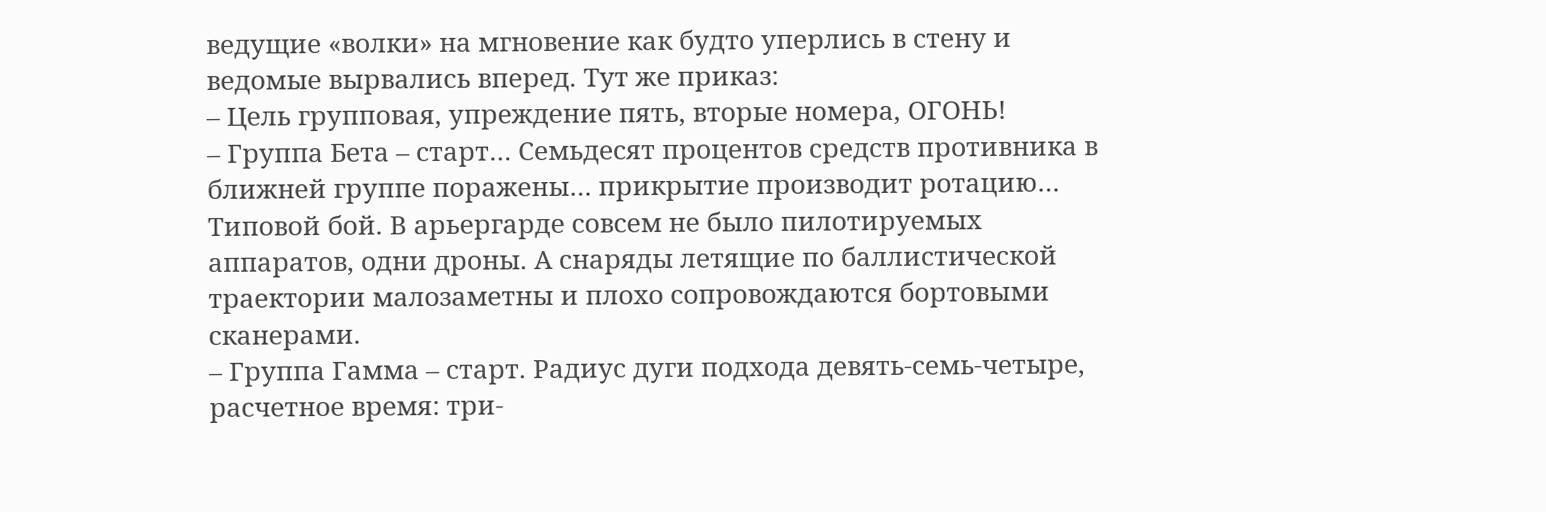ведущие «волки» на мгновение как будто уперлись в стену и ведомые вырвались вперед. Тут же приказ:
– Цель групповая, упреждение пять, вторые номера, ОГОНЬ!
– Группа Бета – старт… Семьдесят процентов средств противника в ближней группе поражены… прикрытие производит ротацию…
Типовой бой. В арьергарде совсем не было пилотируемых аппаратов, одни дроны. А снаряды летящие по баллистической траектории малозаметны и плохо сопровождаются бортовыми сканерами.
– Группа Гамма – старт. Радиус дуги подхода девять-семь-четыре, расчетное время: три-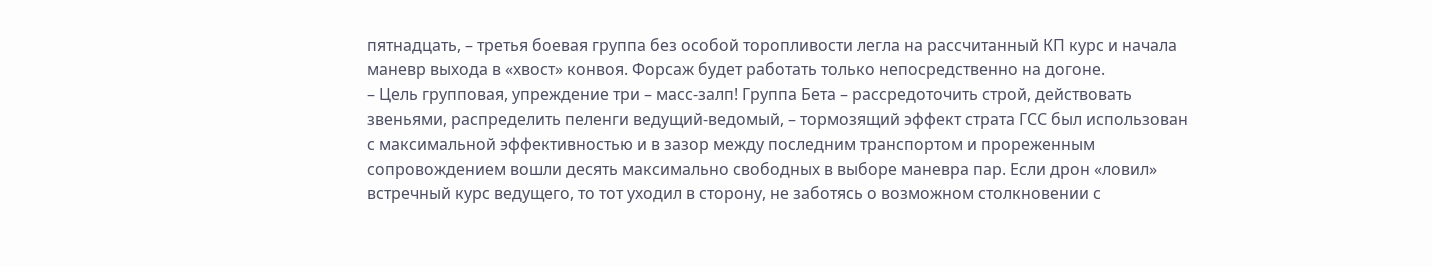пятнадцать, – третья боевая группа без особой торопливости легла на рассчитанный КП курс и начала маневр выхода в «хвост» конвоя. Форсаж будет работать только непосредственно на догоне.
– Цель групповая, упреждение три – масс-залп! Группа Бета – рассредоточить строй, действовать звеньями, распределить пеленги ведущий-ведомый, – тормозящий эффект страта ГСС был использован с максимальной эффективностью и в зазор между последним транспортом и прореженным сопровождением вошли десять максимально свободных в выборе маневра пар. Если дрон «ловил» встречный курс ведущего, то тот уходил в сторону, не заботясь о возможном столкновении с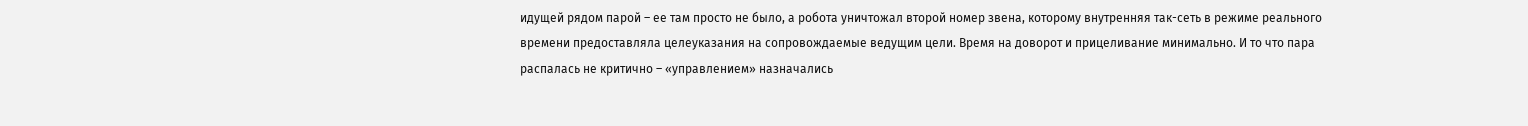идущей рядом парой – ее там просто не было, а робота уничтожал второй номер звена, которому внутренняя так-сеть в режиме реального времени предоставляла целеуказания на сопровождаемые ведущим цели. Время на доворот и прицеливание минимально. И то что пара распалась не критично – «управлением» назначались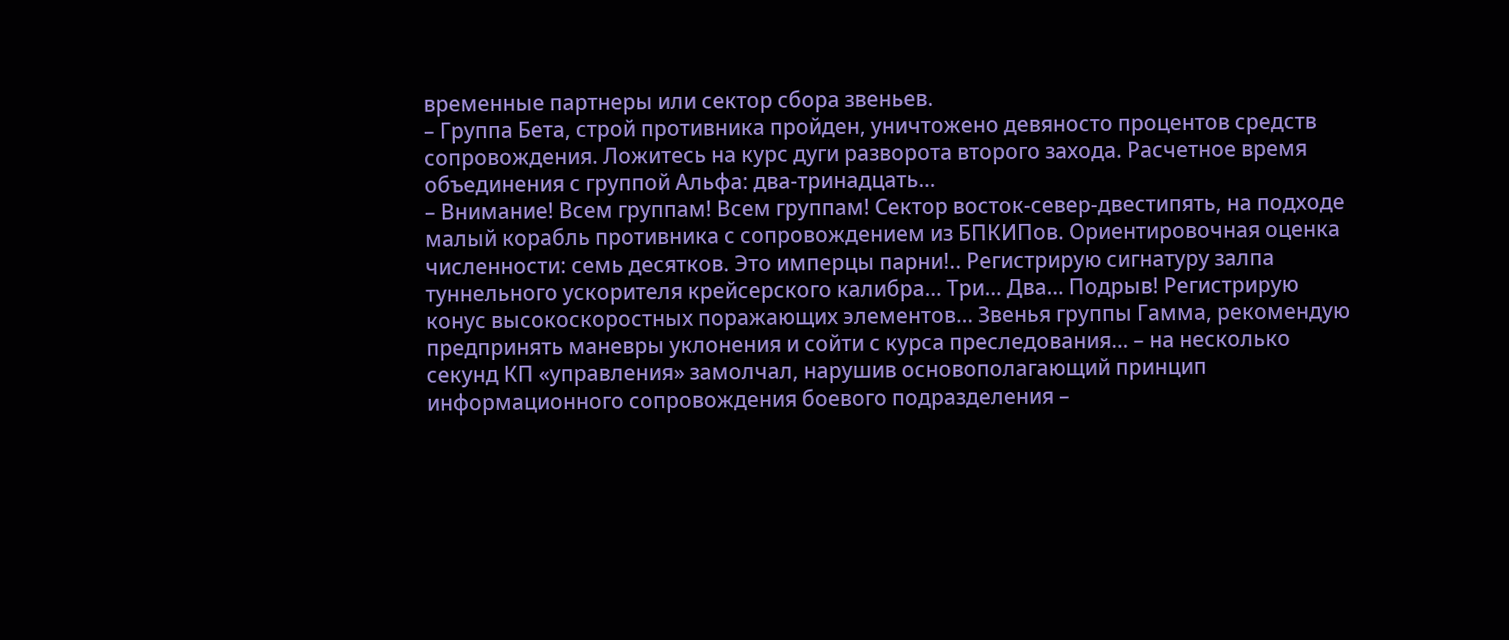временные партнеры или сектор сбора звеньев.
– Группа Бета, строй противника пройден, уничтожено девяносто процентов средств сопровождения. Ложитесь на курс дуги разворота второго захода. Расчетное время объединения с группой Альфа: два-тринадцать…
– Внимание! Всем группам! Всем группам! Сектор восток-север-двестипять, на подходе малый корабль противника с сопровождением из БПКИПов. Ориентировочная оценка численности: семь десятков. Это имперцы парни!.. Регистрирую сигнатуру залпа туннельного ускорителя крейсерского калибра… Три… Два… Подрыв! Регистрирую конус высокоскоростных поражающих элементов… Звенья группы Гамма, рекомендую предпринять маневры уклонения и сойти с курса преследования… – на несколько секунд КП «управления» замолчал, нарушив основополагающий принцип информационного сопровождения боевого подразделения –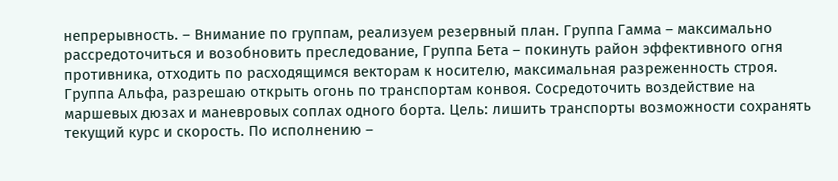непрерывность. – Внимание по группам, реализуем резервный план. Группа Гамма – максимально рассредоточиться и возобновить преследование, Группа Бета – покинуть район эффективного огня противника, отходить по расходящимся векторам к носителю, максимальная разреженность строя. Группа Альфа, разрешаю открыть огонь по транспортам конвоя. Сосредоточить воздействие на маршевых дюзах и маневровых соплах одного борта. Цель: лишить транспорты возможности сохранять текущий курс и скорость. По исполнению –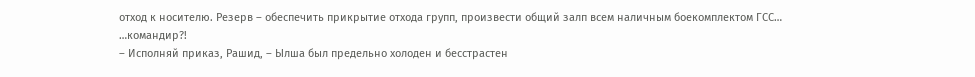отход к носителю. Резерв – обеспечить прикрытие отхода групп, произвести общий залп всем наличным боекомплектом ГСС…
…командир?!
– Исполняй приказ, Рашид, – Ылша был предельно холоден и бесстрастен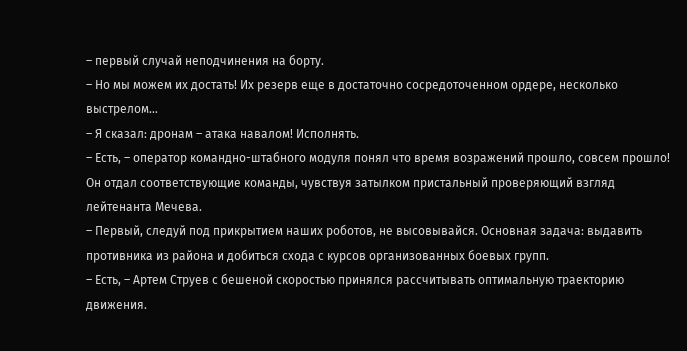– первый случай неподчинения на борту.
– Но мы можем их достать! Их резерв еще в достаточно сосредоточенном ордере, несколько выстрелом…
– Я сказал: дронам – атака навалом! Исполнять.
– Есть, – оператор командно-штабного модуля понял что время возражений прошло, совсем прошло! Он отдал соответствующие команды, чувствуя затылком пристальный проверяющий взгляд лейтенанта Мечева.
– Первый, следуй под прикрытием наших роботов, не высовывайся. Основная задача: выдавить противника из района и добиться схода с курсов организованных боевых групп.
– Есть, – Артем Струев с бешеной скоростью принялся рассчитывать оптимальную траекторию движения.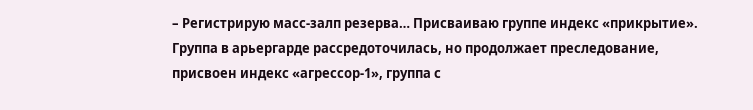– Регистрирую масс-залп резерва… Присваиваю группе индекс «прикрытие». Группа в арьергарде рассредоточилась, но продолжает преследование, присвоен индекс «агрессор-1», группа с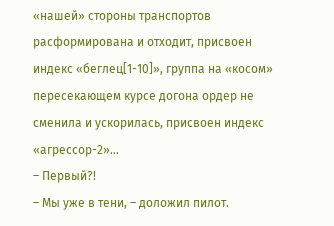«нашей» стороны транспортов расформирована и отходит, присвоен индекс «беглец[1-10]», группа на «косом» пересекающем курсе догона ордер не сменила и ускорилась, присвоен индекс «агрессор-2»…
– Первый?!
– Мы уже в тени, – доложил пилот.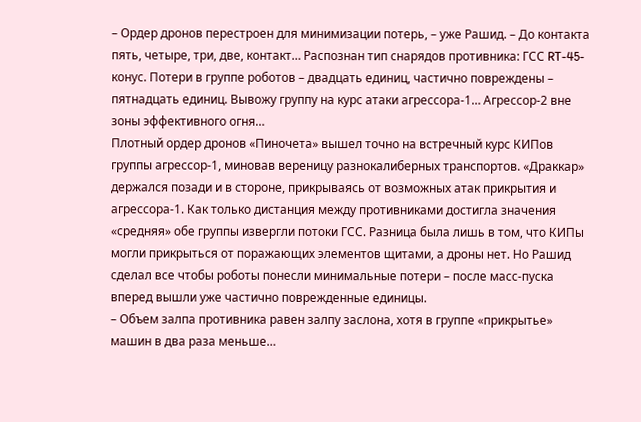– Ордер дронов перестроен для минимизации потерь, – уже Рашид. – До контакта пять, четыре, три, две, контакт… Распознан тип снарядов противника: ГСС RT-45-конус. Потери в группе роботов – двадцать единиц, частично повреждены – пятнадцать единиц. Вывожу группу на курс атаки агрессора-1… Агрессор-2 вне зоны эффективного огня…
Плотный ордер дронов «Пиночета» вышел точно на встречный курс КИПов группы агрессор-1, миновав вереницу разнокалиберных транспортов. «Драккар» держался позади и в стороне, прикрываясь от возможных атак прикрытия и агрессора-1. Как только дистанция между противниками достигла значения «средняя» обе группы извергли потоки ГСС. Разница была лишь в том, что КИПы могли прикрыться от поражающих элементов щитами, а дроны нет. Но Рашид сделал все чтобы роботы понесли минимальные потери – после масс-пуска вперед вышли уже частично поврежденные единицы.
– Объем залпа противника равен залпу заслона, хотя в группе «прикрытье» машин в два раза меньше…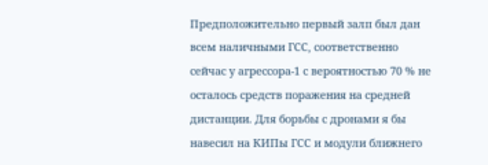Предположительно первый залп был дан всем наличными ГСС, соответственно сейчас у агрессора-1 с вероятностью 70 % не осталось средств поражения на средней дистанции. Для борьбы с дронами я бы навесил на КИПы ГСС и модули ближнего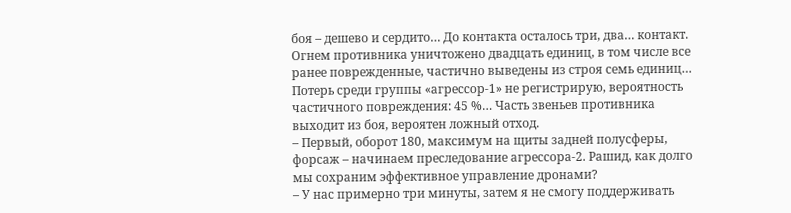боя – дешево и сердито… До контакта осталось три, два… контакт. Огнем противника уничтожено двадцать единиц, в том числе все ранее поврежденные, частично выведены из строя семь единиц… Потерь среди группы «агрессор-1» не регистрирую, вероятность частичного повреждения: 45 %… Часть звеньев противника выходит из боя, вероятен ложный отход.
– Первый, оборот 180, максимум на щиты задней полусферы, форсаж – начинаем преследование агрессора-2. Рашид, как долго мы сохраним эффективное управление дронами?
– У нас примерно три минуты, затем я не смогу поддерживать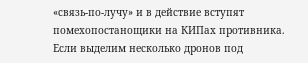«связь-по-лучу» и в действие вступят помехопостанощики на КИПах противника. Если выделим несколько дронов под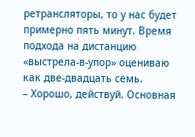ретрансляторы, то у нас будет примерно пять минут. Время подхода на дистанцию «выстрела-в-упор» оцениваю как две-двадцать семь.
– Хорошо, действуй. Основная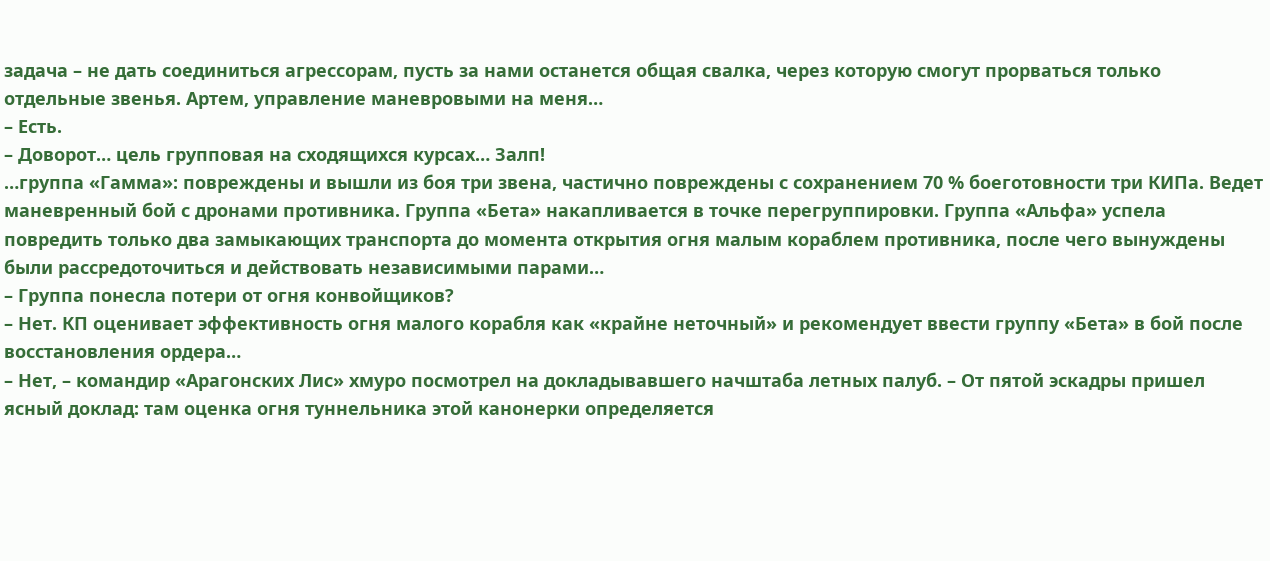задача – не дать соединиться агрессорам, пусть за нами останется общая свалка, через которую смогут прорваться только отдельные звенья. Артем, управление маневровыми на меня…
– Есть.
– Доворот… цель групповая на сходящихся курсах… Залп!
…группа «Гамма»: повреждены и вышли из боя три звена, частично повреждены с сохранением 70 % боеготовности три КИПа. Ведет маневренный бой с дронами противника. Группа «Бета» накапливается в точке перегруппировки. Группа «Альфа» успела повредить только два замыкающих транспорта до момента открытия огня малым кораблем противника, после чего вынуждены были рассредоточиться и действовать независимыми парами…
– Группа понесла потери от огня конвойщиков?
– Нет. КП оценивает эффективность огня малого корабля как «крайне неточный» и рекомендует ввести группу «Бета» в бой после восстановления ордера…
– Нет, – командир «Арагонских Лис» хмуро посмотрел на докладывавшего начштаба летных палуб. – От пятой эскадры пришел ясный доклад: там оценка огня туннельника этой канонерки определяется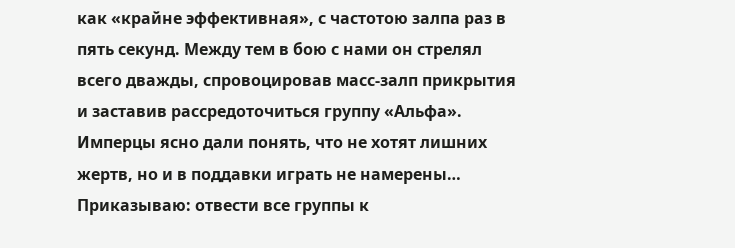как «крайне эффективная», с частотою залпа раз в пять секунд. Между тем в бою с нами он стрелял всего дважды, спровоцировав масс-залп прикрытия и заставив рассредоточиться группу «Альфа». Имперцы ясно дали понять, что не хотят лишних жертв, но и в поддавки играть не намерены… Приказываю: отвести все группы к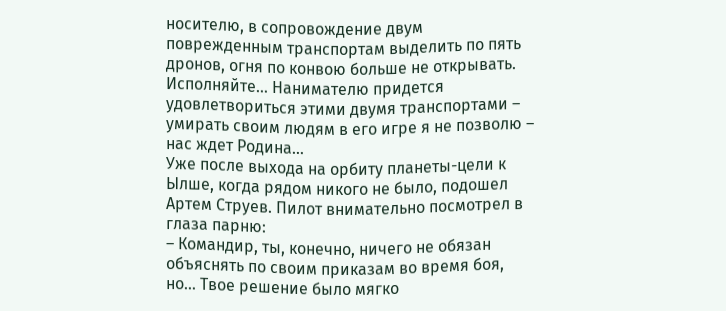носителю, в сопровождение двум поврежденным транспортам выделить по пять дронов, огня по конвою больше не открывать. Исполняйте… Нанимателю придется удовлетвориться этими двумя транспортами – умирать своим людям в его игре я не позволю – нас ждет Родина…
Уже после выхода на орбиту планеты-цели к Ылше, когда рядом никого не было, подошел Артем Струев. Пилот внимательно посмотрел в глаза парню:
– Командир, ты, конечно, ничего не обязан объяснять по своим приказам во время боя, но… Твое решение было мягко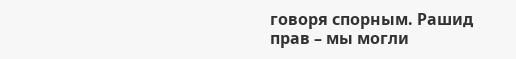говоря спорным. Рашид прав – мы могли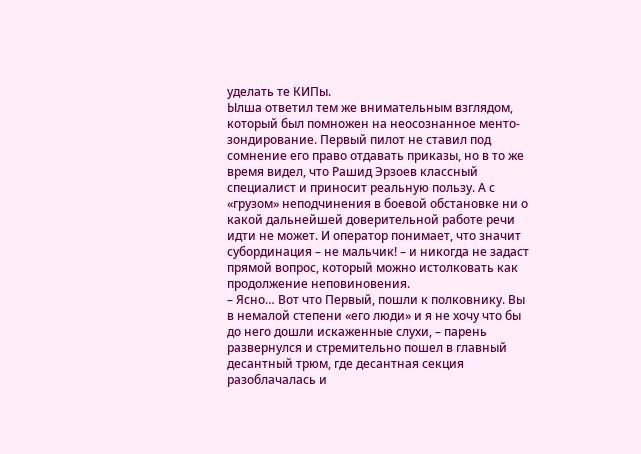уделать те КИПы.
Ылша ответил тем же внимательным взглядом, который был помножен на неосознанное менто-зондирование. Первый пилот не ставил под сомнение его право отдавать приказы, но в то же время видел, что Рашид Эрзоев классный специалист и приносит реальную пользу. А с «грузом» неподчинения в боевой обстановке ни о какой дальнейшей доверительной работе речи идти не может. И оператор понимает, что значит субординация – не мальчик! – и никогда не задаст прямой вопрос, который можно истолковать как продолжение неповиновения.
– Ясно… Вот что Первый, пошли к полковнику. Вы в немалой степени «его люди» и я не хочу что бы до него дошли искаженные слухи, – парень развернулся и стремительно пошел в главный десантный трюм, где десантная секция разоблачалась и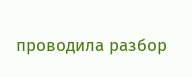проводила разбор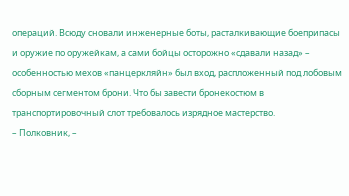операций. Всюду сновали инженерные боты, расталкивающие боеприпасы и оружие по оружейкам, а сами бойцы осторожно «сдавали назад» – особенностью мехов «панцеркляйн» был вход, распложенный под лобовым сборным сегментом брони. Что бы завести бронекостюм в транспортировочный слот требовалось изрядное мастерство.
– Полковник, –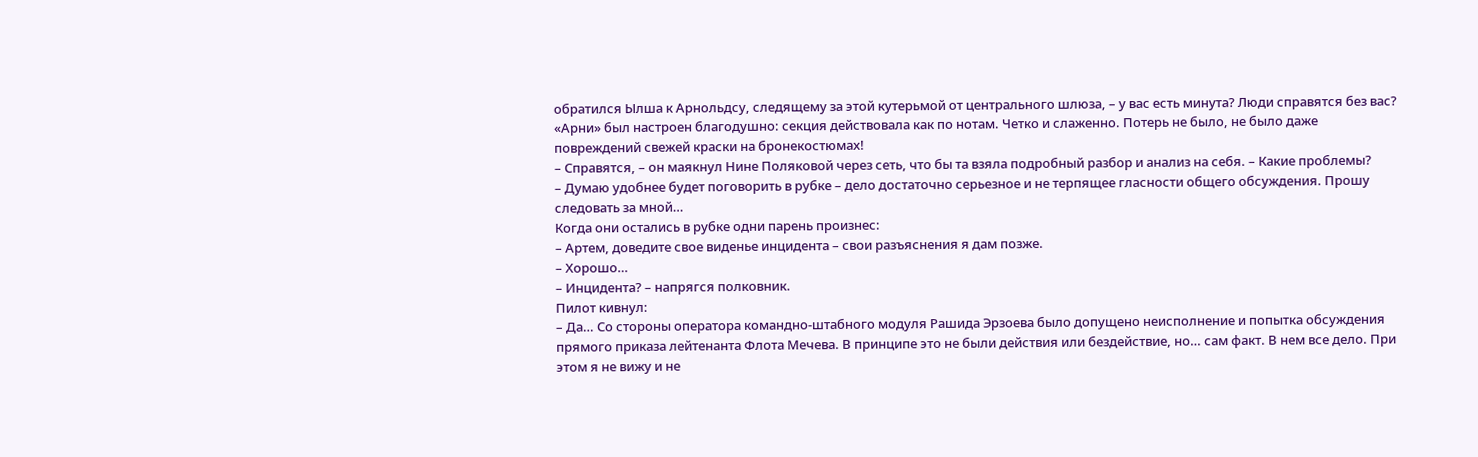обратился Ылша к Арнольдсу, следящему за этой кутерьмой от центрального шлюза, – у вас есть минута? Люди справятся без вас?
«Арни» был настроен благодушно: секция действовала как по нотам. Четко и слаженно. Потерь не было, не было даже повреждений свежей краски на бронекостюмах!
– Справятся, – он маякнул Нине Поляковой через сеть, что бы та взяла подробный разбор и анализ на себя. – Какие проблемы?
– Думаю удобнее будет поговорить в рубке – дело достаточно серьезное и не терпящее гласности общего обсуждения. Прошу следовать за мной…
Когда они остались в рубке одни парень произнес:
– Артем, доведите свое виденье инцидента – свои разъяснения я дам позже.
– Хорошо…
– Инцидента? – напрягся полковник.
Пилот кивнул:
– Да… Со стороны оператора командно-штабного модуля Рашида Эрзоева было допущено неисполнение и попытка обсуждения прямого приказа лейтенанта Флота Мечева. В принципе это не были действия или бездействие, но… сам факт. В нем все дело. При этом я не вижу и не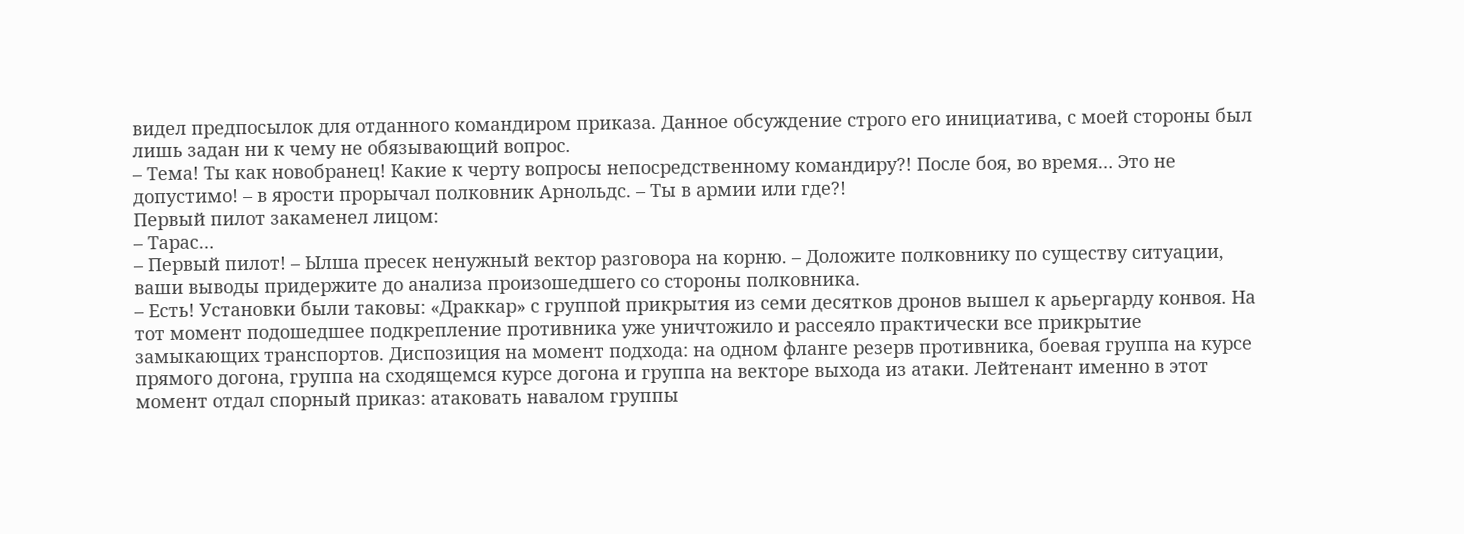видел предпосылок для отданного командиром приказа. Данное обсуждение строго его инициатива, с моей стороны был лишь задан ни к чему не обязывающий вопрос.
– Тема! Ты как новобранец! Какие к черту вопросы непосредственному командиру?! После боя, во время… Это не допустимо! – в ярости прорычал полковник Арнольдс. – Ты в армии или где?!
Первый пилот закаменел лицом:
– Тарас…
– Первый пилот! – Ылша пресек ненужный вектор разговора на корню. – Доложите полковнику по существу ситуации, ваши выводы придержите до анализа произошедшего со стороны полковника.
– Есть! Установки были таковы: «Драккар» с группой прикрытия из семи десятков дронов вышел к арьергарду конвоя. На тот момент подошедшее подкрепление противника уже уничтожило и рассеяло практически все прикрытие замыкающих транспортов. Диспозиция на момент подхода: на одном фланге резерв противника, боевая группа на курсе прямого догона, группа на сходящемся курсе догона и группа на векторе выхода из атаки. Лейтенант именно в этот момент отдал спорный приказ: атаковать навалом группы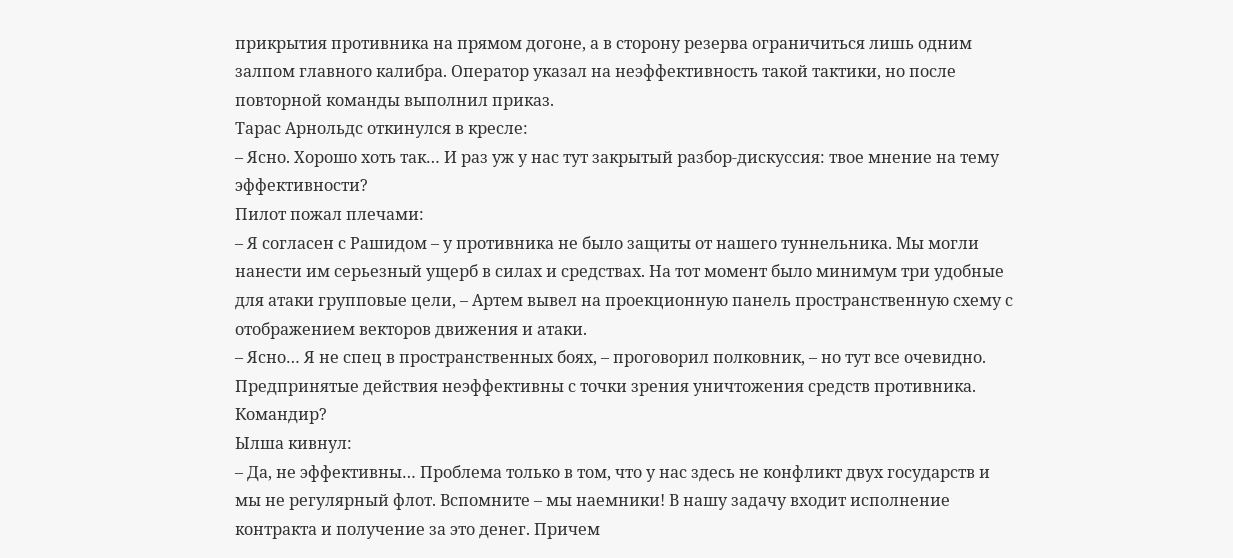прикрытия противника на прямом догоне, а в сторону резерва ограничиться лишь одним залпом главного калибра. Оператор указал на неэффективность такой тактики, но после повторной команды выполнил приказ.
Тарас Арнольдс откинулся в кресле:
– Ясно. Хорошо хоть так… И раз уж у нас тут закрытый разбор-дискуссия: твое мнение на тему эффективности?
Пилот пожал плечами:
– Я согласен с Рашидом – у противника не было защиты от нашего туннельника. Мы могли нанести им серьезный ущерб в силах и средствах. На тот момент было минимум три удобные для атаки групповые цели, – Артем вывел на проекционную панель пространственную схему с отображением векторов движения и атаки.
– Ясно… Я не спец в пространственных боях, – проговорил полковник, – но тут все очевидно. Предпринятые действия неэффективны с точки зрения уничтожения средств противника. Командир?
Ылша кивнул:
– Да, не эффективны… Проблема только в том, что у нас здесь не конфликт двух государств и мы не регулярный флот. Вспомните – мы наемники! В нашу задачу входит исполнение контракта и получение за это денег. Причем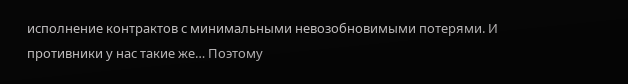исполнение контрактов с минимальными невозобновимыми потерями. И противники у нас такие же… Поэтому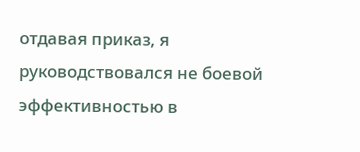отдавая приказ, я руководствовался не боевой эффективностью в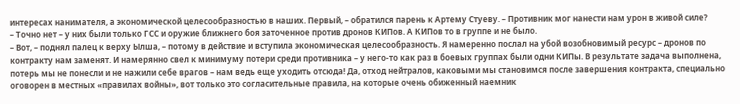интересах нанимателя, а экономической целесообразностью в наших. Первый, – обратился парень к Артему Стуеву. – Противник мог нанести нам урон в живой силе?
– Точно нет – у них были только ГСС и оружие ближнего боя заточенное против дронов КИПов. А КИПов то в группе и не было.
– Вот, – поднял палец к верху Ылша, – потому в действие и вступила экономическая целесообразность. Я намеренно послал на убой возобновимый ресурс – дронов по контракту нам заменят. И намерянно свел к минимуму потери среди противника – у него-то как раз в боевых группах были одни КИПы. В результате задача выполнена, потерь мы не понесли и не нажили себе врагов – нам ведь еще уходить отсюда! Да, отход нейтралов, каковыми мы становимся после завершения контракта, специально оговорен в местных «правилах войны», вот только это согласительные правила, на которые очень обиженный наемник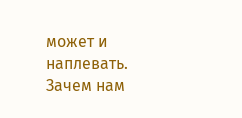может и наплевать. Зачем нам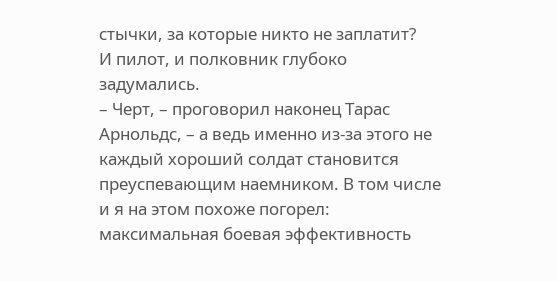стычки, за которые никто не заплатит?
И пилот, и полковник глубоко задумались.
– Черт, – проговорил наконец Тарас Арнольдс, – а ведь именно из-за этого не каждый хороший солдат становится преуспевающим наемником. В том числе и я на этом похоже погорел: максимальная боевая эффективность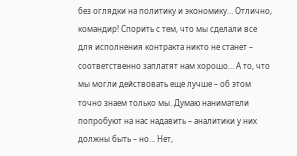без оглядки на политику и экономику… Отлично, командир! Спорить с тем, что мы сделали все для исполнения контракта никто не станет – соответственно заплатят нам хорошо… А то, что мы могли действовать еще лучше – об этом точно знаем только мы. Думаю наниматели попробуют на нас надавить – аналитики у них должны быть – но… Нет,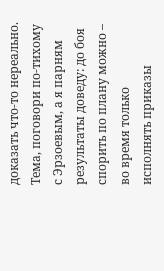доказать что-то нереально. Тема, поговори по-тихому с Эрзоевым, а я парням результаты доведу: до боя спорить по плану можно – во время только исполнять приказы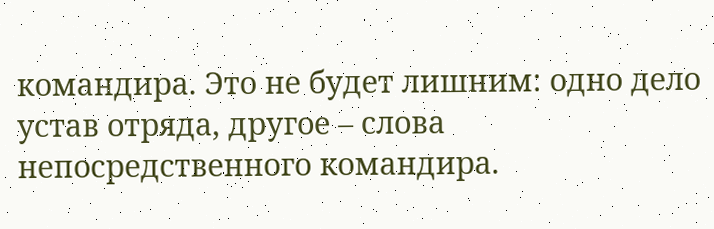командира. Это не будет лишним: одно дело устав отряда, другое – слова непосредственного командира.